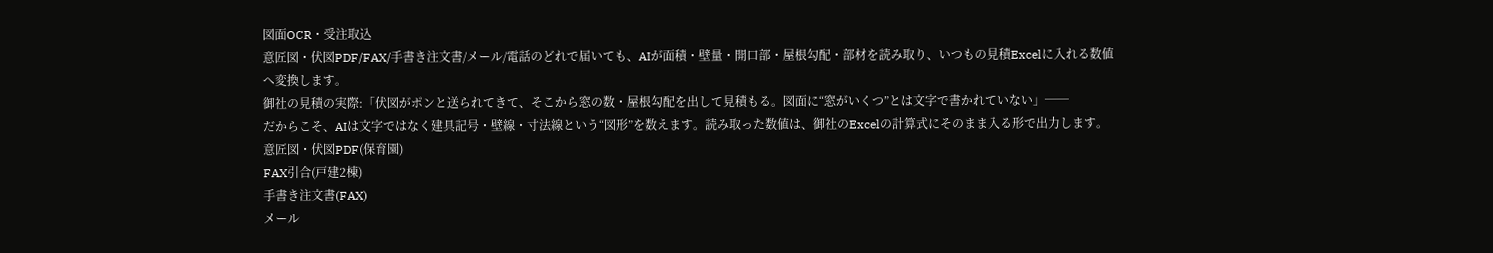図面OCR・受注取込
意匠図・伏図PDF/FAX/手書き注文書/メール/電話のどれで届いても、AIが面積・壁量・開口部・屋根勾配・部材を読み取り、いつもの見積Excelに入れる数値へ変換します。
御社の見積の実際:「伏図がポンと送られてきて、そこから窓の数・屋根勾配を出して見積もる。図面に“窓がいくつ”とは文字で書かれていない」──
だからこそ、AIは文字ではなく建具記号・壁線・寸法線という“図形”を数えます。読み取った数値は、御社のExcelの計算式にそのまま入る形で出力します。
意匠図・伏図PDF(保育園)
FAX引合(戸建2棟)
手書き注文書(FAX)
メール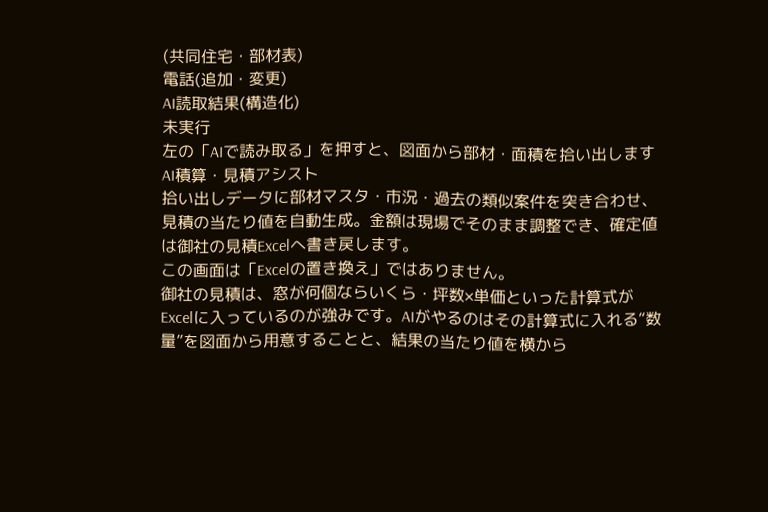(共同住宅・部材表)
電話(追加・変更)
AI読取結果(構造化)
未実行
左の「AIで読み取る」を押すと、図面から部材・面積を拾い出します
AI積算・見積アシスト
拾い出しデータに部材マスタ・市況・過去の類似案件を突き合わせ、見積の当たり値を自動生成。金額は現場でそのまま調整でき、確定値は御社の見積Excelへ書き戻します。
この画面は「Excelの置き換え」ではありません。
御社の見積は、窓が何個ならいくら・坪数×単価といった計算式がExcelに入っているのが強みです。AIがやるのはその計算式に入れる“数量”を図面から用意することと、結果の当たり値を横から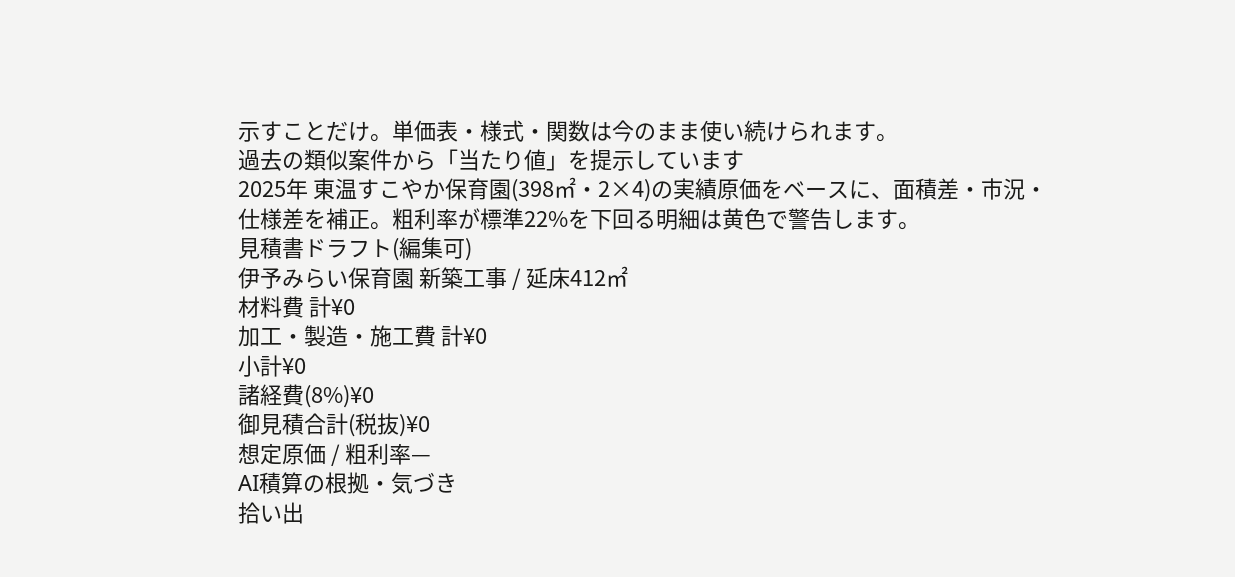示すことだけ。単価表・様式・関数は今のまま使い続けられます。
過去の類似案件から「当たり値」を提示しています
2025年 東温すこやか保育園(398㎡・2×4)の実績原価をベースに、面積差・市況・仕様差を補正。粗利率が標準22%を下回る明細は黄色で警告します。
見積書ドラフト(編集可)
伊予みらい保育園 新築工事 / 延床412㎡
材料費 計¥0
加工・製造・施工費 計¥0
小計¥0
諸経費(8%)¥0
御見積合計(税抜)¥0
想定原価 / 粗利率—
AI積算の根拠・気づき
拾い出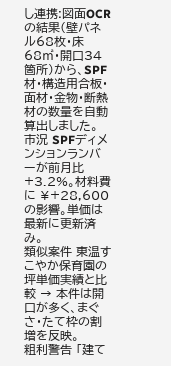し連携:図面OCRの結果(壁パネル68枚・床68㎡・開口34箇所)から、SPF材・構造用合板・面材・金物・断熱材の数量を自動算出しました。
市況 SPFディメンションランバーが前月比 +3.2%。材料費に ¥+28,600 の影響。単価は最新に更新済み。
類似案件 東温すこやか保育園の坪単価実績と比較 → 本件は開口が多く、まぐさ・たて枠の割増を反映。
粗利警告 「建て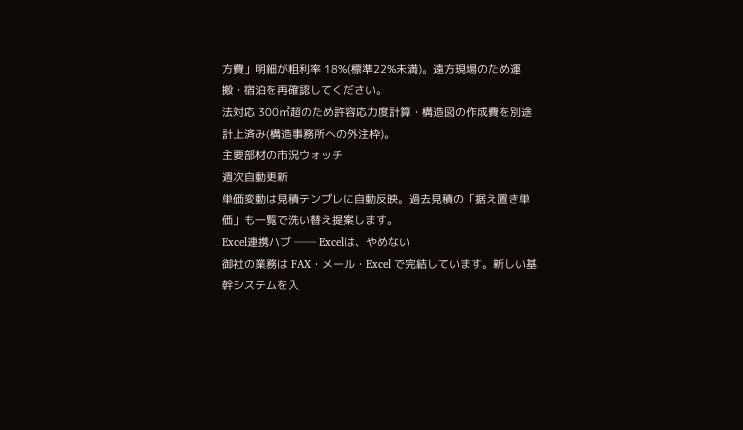方費」明細が粗利率 18%(標準22%未満)。遠方現場のため運搬・宿泊を再確認してください。
法対応 300㎡超のため許容応力度計算・構造図の作成費を別途計上済み(構造事務所への外注枠)。
主要部材の市況ウォッチ
週次自動更新
単価変動は見積テンプレに自動反映。過去見積の「据え置き単価」も一覧で洗い替え提案します。
Excel連携ハブ ── Excelは、やめない
御社の業務は FAX・メール・Excel で完結しています。新しい基幹システムを入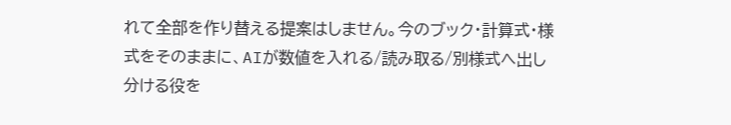れて全部を作り替える提案はしません。今のブック・計算式・様式をそのままに、AIが数値を入れる/読み取る/別様式へ出し分ける役を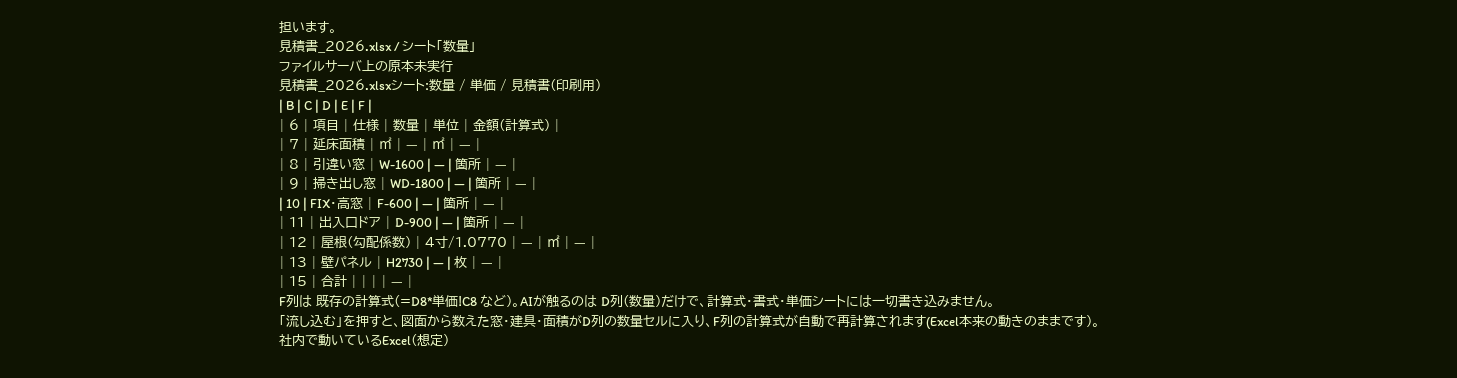担います。
見積書_2026.xlsx / シート「数量」
ファイルサーバ上の原本未実行
見積書_2026.xlsxシート:数量 / 単価 / 見積書(印刷用)
| B | C | D | E | F |
| 6 | 項目 | 仕様 | 数量 | 単位 | 金額(計算式) |
| 7 | 延床面積 | ㎡ | — | ㎡ | — |
| 8 | 引違い窓 | W-1600 | — | 箇所 | — |
| 9 | 掃き出し窓 | WD-1800 | — | 箇所 | — |
| 10 | FIX・高窓 | F-600 | — | 箇所 | — |
| 11 | 出入口ドア | D-900 | — | 箇所 | — |
| 12 | 屋根(勾配係数) | 4寸/1.0770 | — | ㎡ | — |
| 13 | 壁パネル | H2730 | — | 枚 | — |
| 15 | 合計 | | | | — |
F列は 既存の計算式(=D8*単価!C8 など)。AIが触るのは D列(数量)だけで、計算式・書式・単価シートには一切書き込みません。
「流し込む」を押すと、図面から数えた窓・建具・面積がD列の数量セルに入り、F列の計算式が自動で再計算されます(Excel本来の動きのままです)。
社内で動いているExcel(想定)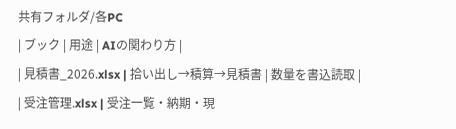共有フォルダ/各PC
| ブック | 用途 | AIの関わり方 |
| 見積書_2026.xlsx | 拾い出し→積算→見積書 | 数量を書込読取 |
| 受注管理.xlsx | 受注一覧・納期・現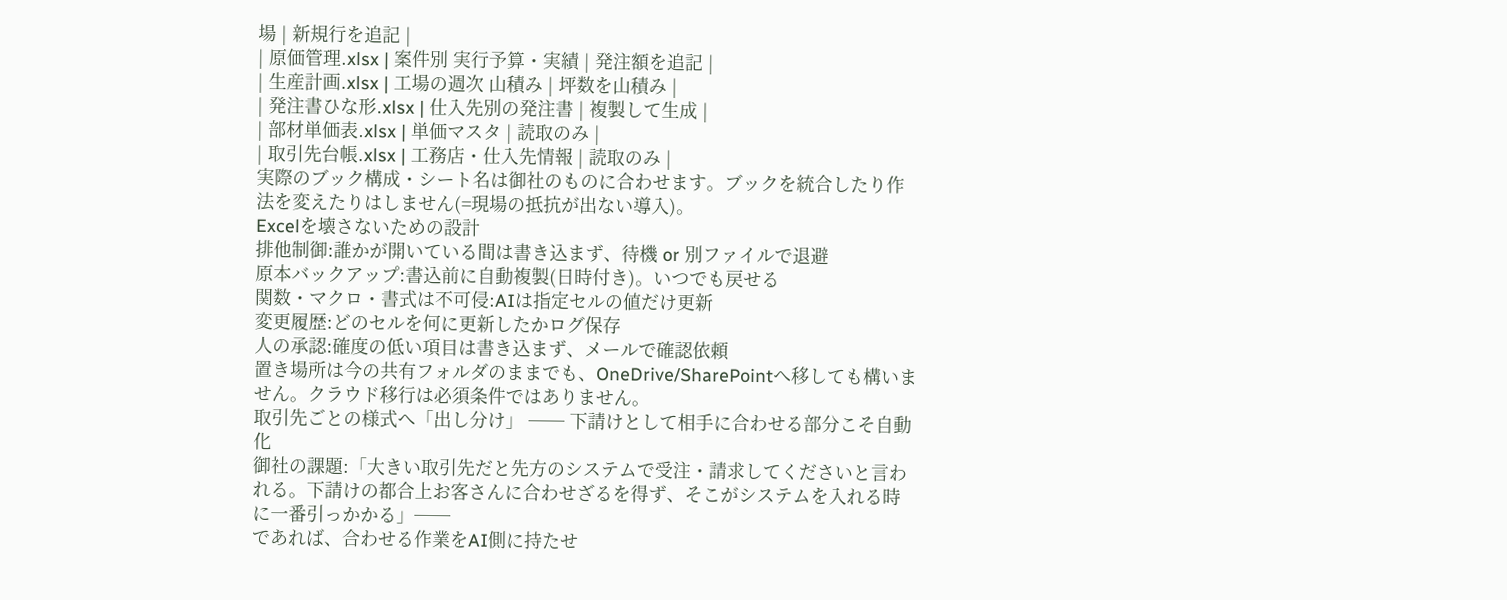場 | 新規行を追記 |
| 原価管理.xlsx | 案件別 実行予算・実績 | 発注額を追記 |
| 生産計画.xlsx | 工場の週次 山積み | 坪数を山積み |
| 発注書ひな形.xlsx | 仕入先別の発注書 | 複製して生成 |
| 部材単価表.xlsx | 単価マスタ | 読取のみ |
| 取引先台帳.xlsx | 工務店・仕入先情報 | 読取のみ |
実際のブック構成・シート名は御社のものに合わせます。ブックを統合したり作法を変えたりはしません(=現場の抵抗が出ない導入)。
Excelを壊さないための設計
排他制御:誰かが開いている間は書き込まず、待機 or 別ファイルで退避
原本バックアップ:書込前に自動複製(日時付き)。いつでも戻せる
関数・マクロ・書式は不可侵:AIは指定セルの値だけ更新
変更履歴:どのセルを何に更新したかログ保存
人の承認:確度の低い項目は書き込まず、メールで確認依頼
置き場所は今の共有フォルダのままでも、OneDrive/SharePointへ移しても構いません。クラウド移行は必須条件ではありません。
取引先ごとの様式へ「出し分け」 ── 下請けとして相手に合わせる部分こそ自動化
御社の課題:「大きい取引先だと先方のシステムで受注・請求してくださいと言われる。下請けの都合上お客さんに合わせざるを得ず、そこがシステムを入れる時に一番引っかかる」──
であれば、合わせる作業をAI側に持たせ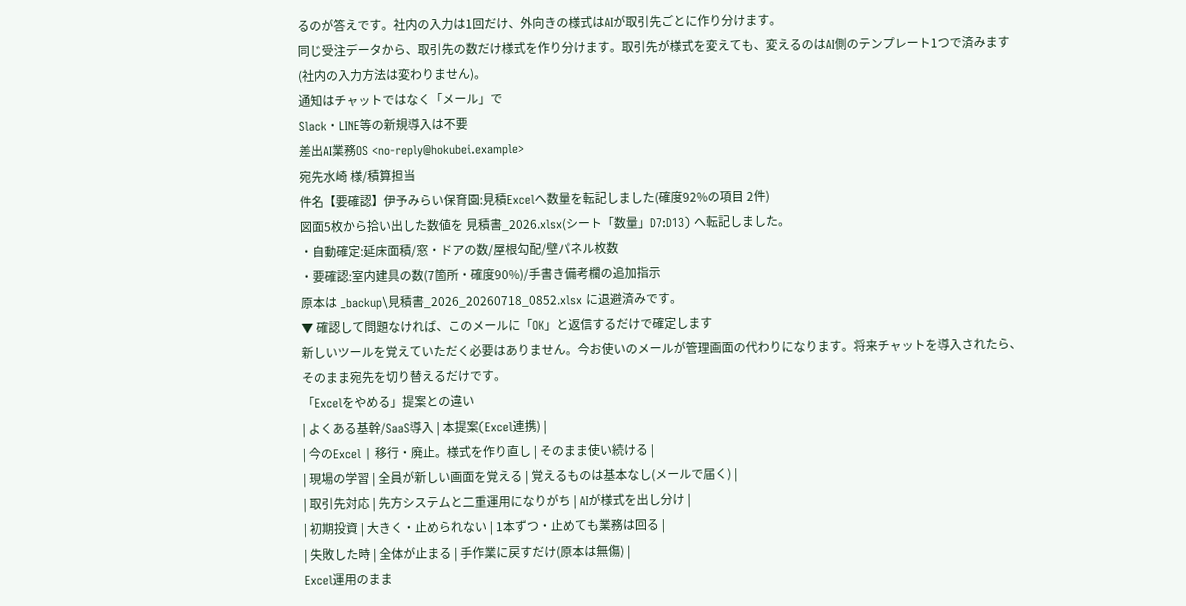るのが答えです。社内の入力は1回だけ、外向きの様式はAIが取引先ごとに作り分けます。
同じ受注データから、取引先の数だけ様式を作り分けます。取引先が様式を変えても、変えるのはAI側のテンプレート1つで済みます(社内の入力方法は変わりません)。
通知はチャットではなく「メール」で
Slack・LINE等の新規導入は不要
差出AI業務OS <no-reply@hokubei.example>
宛先水崎 様/積算担当
件名【要確認】伊予みらい保育園:見積Excelへ数量を転記しました(確度92%の項目 2件)
図面5枚から拾い出した数値を 見積書_2026.xlsx(シート「数量」D7:D13) へ転記しました。
・自動確定:延床面積/窓・ドアの数/屋根勾配/壁パネル枚数
・要確認:室内建具の数(7箇所・確度90%)/手書き備考欄の追加指示
原本は _backup\見積書_2026_20260718_0852.xlsx に退避済みです。
▼ 確認して問題なければ、このメールに「OK」と返信するだけで確定します
新しいツールを覚えていただく必要はありません。今お使いのメールが管理画面の代わりになります。将来チャットを導入されたら、そのまま宛先を切り替えるだけです。
「Excelをやめる」提案との違い
| よくある基幹/SaaS導入 | 本提案(Excel連携) |
| 今のExcel | 移行・廃止。様式を作り直し | そのまま使い続ける |
| 現場の学習 | 全員が新しい画面を覚える | 覚えるものは基本なし(メールで届く) |
| 取引先対応 | 先方システムと二重運用になりがち | AIが様式を出し分け |
| 初期投資 | 大きく・止められない | 1本ずつ・止めても業務は回る |
| 失敗した時 | 全体が止まる | 手作業に戻すだけ(原本は無傷) |
Excel運用のまま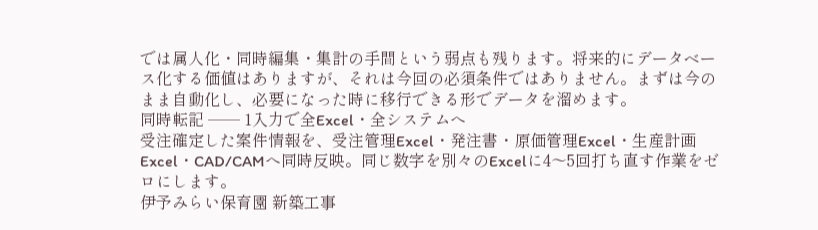では属人化・同時編集・集計の手間という弱点も残ります。将来的にデータベース化する価値はありますが、それは今回の必須条件ではありません。まずは今のまま自動化し、必要になった時に移行できる形でデータを溜めます。
同時転記 ── 1入力で全Excel・全システムへ
受注確定した案件情報を、受注管理Excel・発注書・原価管理Excel・生産計画Excel・CAD/CAMへ同時反映。同じ数字を別々のExcelに4〜5回打ち直す作業をゼロにします。
伊予みらい保育園 新築工事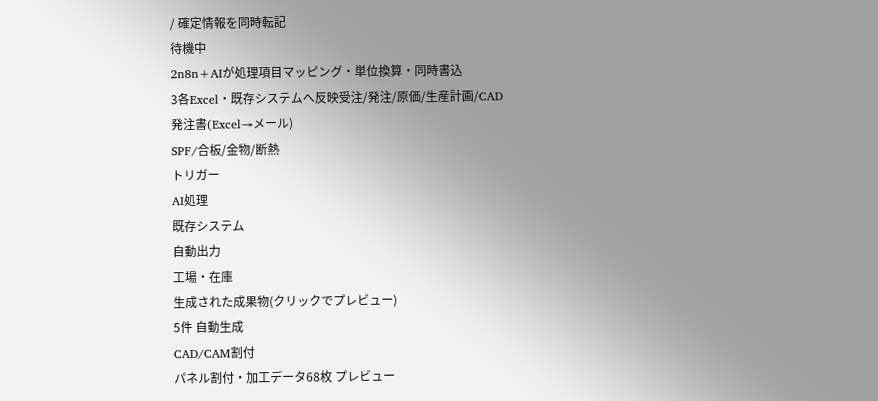/ 確定情報を同時転記
待機中
2n8n+AIが処理項目マッピング・単位換算・同時書込
3各Excel・既存システムへ反映受注/発注/原価/生産計画/CAD
発注書(Excel→メール)
SPF/合板/金物/断熱
トリガー
AI処理
既存システム
自動出力
工場・在庫
生成された成果物(クリックでプレビュー)
5件 自動生成
CAD/CAM割付
パネル割付・加工データ68枚 プレビュー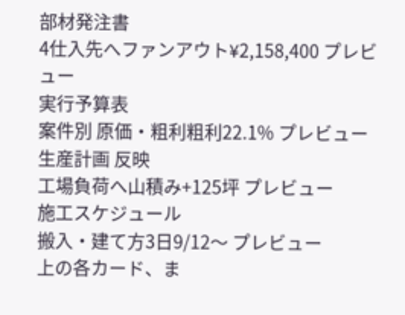部材発注書
4仕入先へファンアウト¥2,158,400 プレビュー
実行予算表
案件別 原価・粗利粗利22.1% プレビュー
生産計画 反映
工場負荷へ山積み+125坪 プレビュー
施工スケジュール
搬入・建て方3日9/12〜 プレビュー
上の各カード、ま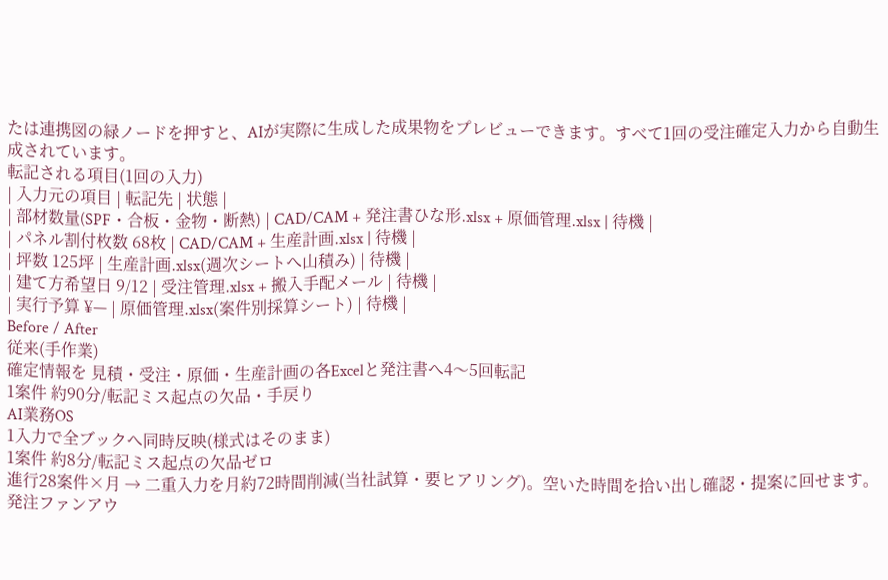たは連携図の緑ノードを押すと、AIが実際に生成した成果物をプレビューできます。すべて1回の受注確定入力から自動生成されています。
転記される項目(1回の入力)
| 入力元の項目 | 転記先 | 状態 |
| 部材数量(SPF・合板・金物・断熱) | CAD/CAM + 発注書ひな形.xlsx + 原価管理.xlsx | 待機 |
| パネル割付枚数 68枚 | CAD/CAM + 生産計画.xlsx | 待機 |
| 坪数 125坪 | 生産計画.xlsx(週次シートへ山積み) | 待機 |
| 建て方希望日 9/12 | 受注管理.xlsx + 搬入手配メール | 待機 |
| 実行予算 ¥— | 原価管理.xlsx(案件別採算シート) | 待機 |
Before / After
従来(手作業)
確定情報を 見積・受注・原価・生産計画の各Excelと発注書へ4〜5回転記
1案件 約90分/転記ミス起点の欠品・手戻り
AI業務OS
1入力で全ブックへ同時反映(様式はそのまま)
1案件 約8分/転記ミス起点の欠品ゼロ
進行28案件×月 → 二重入力を月約72時間削減(当社試算・要ヒアリング)。空いた時間を拾い出し確認・提案に回せます。
発注ファンアウ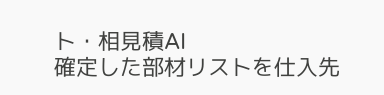ト・相見積AI
確定した部材リストを仕入先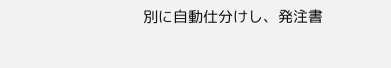別に自動仕分けし、発注書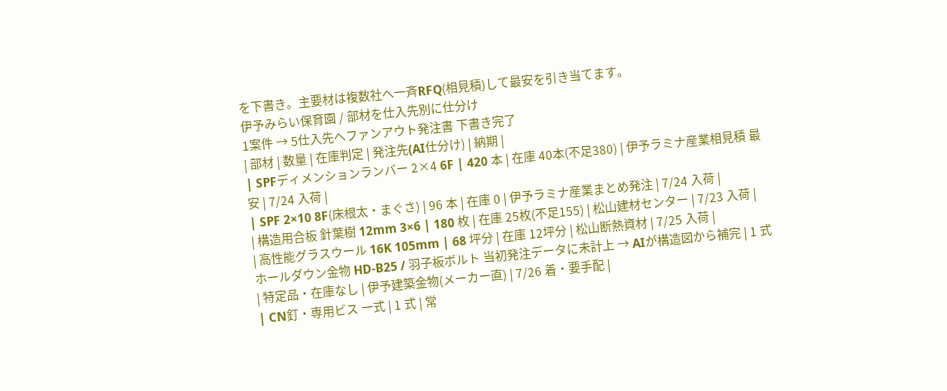を下書き。主要材は複数社へ一斉RFQ(相見積)して最安を引き当てます。
伊予みらい保育園 / 部材を仕入先別に仕分け
1案件 → 5仕入先へファンアウト発注書 下書き完了
| 部材 | 数量 | 在庫判定 | 発注先(AI仕分け) | 納期 |
| SPFディメンションランバー 2×4 6F | 420 本 | 在庫 40本(不足380) | 伊予ラミナ産業相見積 最安 | 7/24 入荷 |
| SPF 2×10 8F(床根太・まぐさ) | 96 本 | 在庫 0 | 伊予ラミナ産業まとめ発注 | 7/24 入荷 |
| 構造用合板 針葉樹 12mm 3×6 | 180 枚 | 在庫 25枚(不足155) | 松山建材センター | 7/23 入荷 |
| 高性能グラスウール 16K 105mm | 68 坪分 | 在庫 12坪分 | 松山断熱資材 | 7/25 入荷 |
ホールダウン金物 HD-B25 / 羽子板ボルト 当初発注データに未計上 → AIが構造図から補完 | 1 式 | 特定品・在庫なし | 伊予建築金物(メーカー直) | 7/26 着・要手配 |
| CN釘・専用ビス 一式 | 1 式 | 常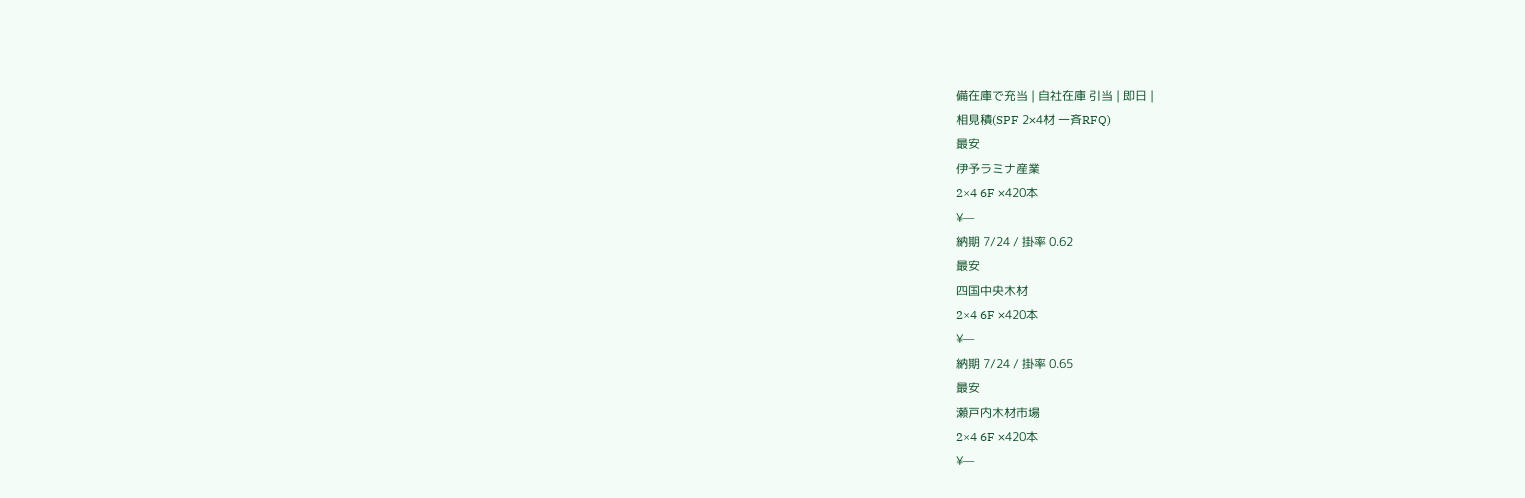備在庫で充当 | 自社在庫 引当 | 即日 |
相見積(SPF 2×4材 一斉RFQ)
最安
伊予ラミナ産業
2×4 6F ×420本
¥—
納期 7/24 / 掛率 0.62
最安
四国中央木材
2×4 6F ×420本
¥—
納期 7/24 / 掛率 0.65
最安
瀬戸内木材市場
2×4 6F ×420本
¥—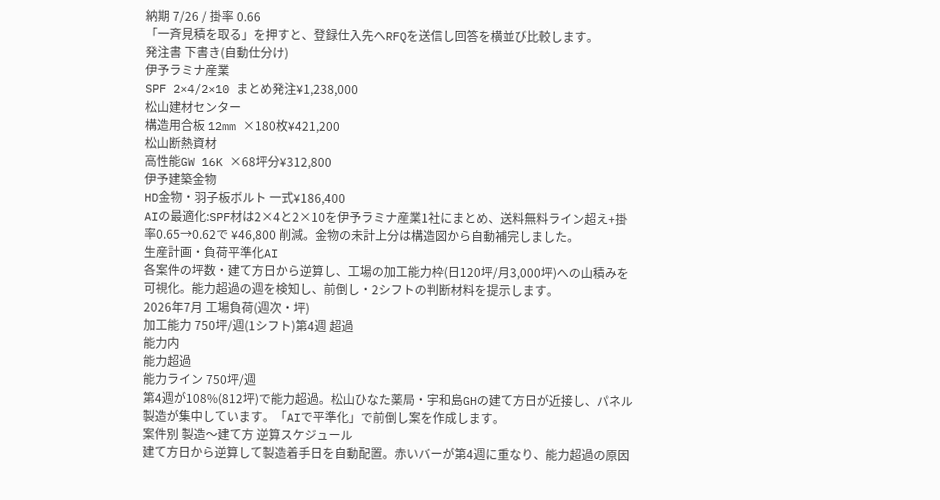納期 7/26 / 掛率 0.66
「一斉見積を取る」を押すと、登録仕入先へRFQを送信し回答を横並び比較します。
発注書 下書き(自動仕分け)
伊予ラミナ産業
SPF 2×4/2×10 まとめ発注¥1,238,000
松山建材センター
構造用合板 12mm ×180枚¥421,200
松山断熱資材
高性能GW 16K ×68坪分¥312,800
伊予建築金物
HD金物・羽子板ボルト 一式¥186,400
AIの最適化:SPF材は2×4と2×10を伊予ラミナ産業1社にまとめ、送料無料ライン超え+掛率0.65→0.62で ¥46,800 削減。金物の未計上分は構造図から自動補完しました。
生産計画・負荷平準化AI
各案件の坪数・建て方日から逆算し、工場の加工能力枠(日120坪/月3,000坪)への山積みを可視化。能力超過の週を検知し、前倒し・2シフトの判断材料を提示します。
2026年7月 工場負荷(週次・坪)
加工能力 750坪/週(1シフト)第4週 超過
能力内
能力超過
能力ライン 750坪/週
第4週が108%(812坪)で能力超過。松山ひなた薬局・宇和島GHの建て方日が近接し、パネル製造が集中しています。「AIで平準化」で前倒し案を作成します。
案件別 製造〜建て方 逆算スケジュール
建て方日から逆算して製造着手日を自動配置。赤いバーが第4週に重なり、能力超過の原因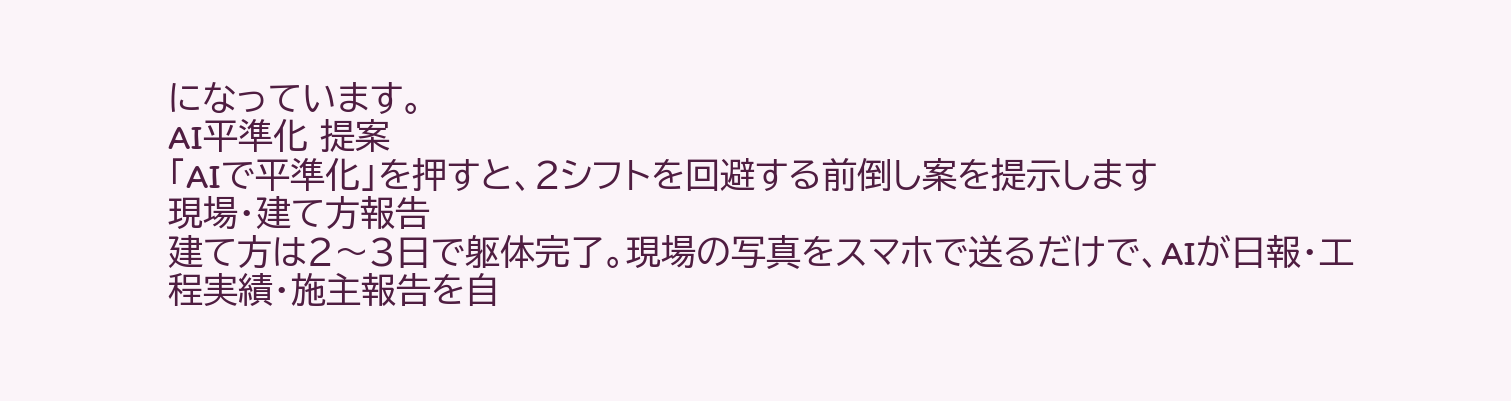になっています。
AI平準化 提案
「AIで平準化」を押すと、2シフトを回避する前倒し案を提示します
現場・建て方報告
建て方は2〜3日で躯体完了。現場の写真をスマホで送るだけで、AIが日報・工程実績・施主報告を自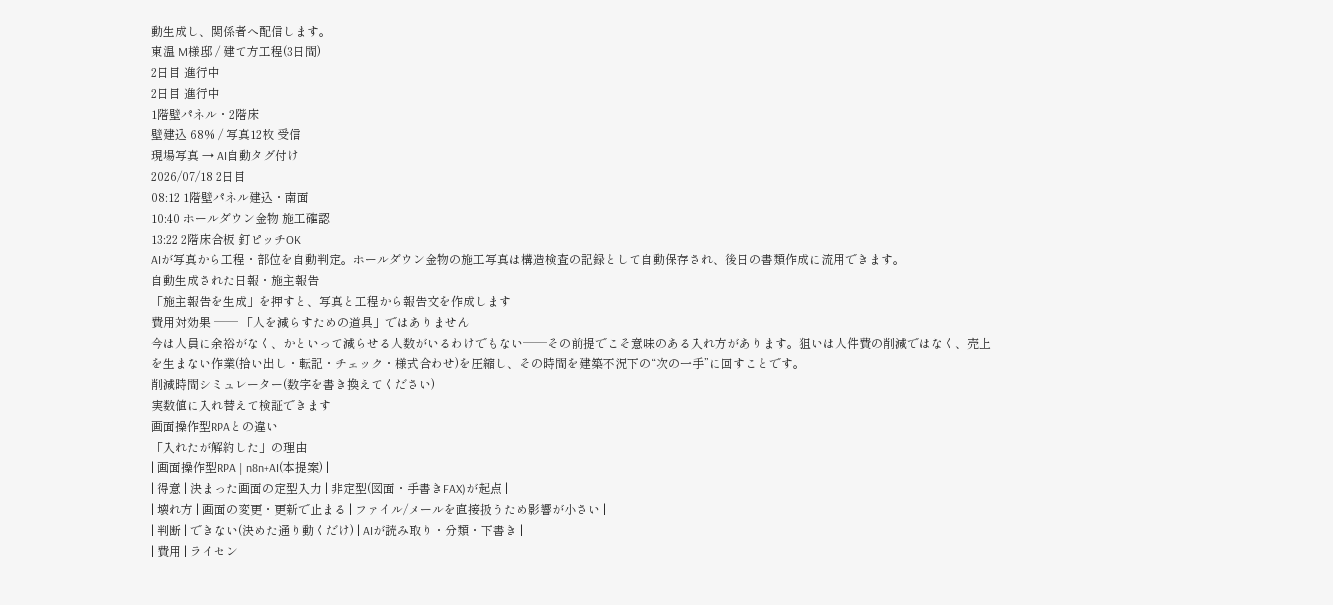動生成し、関係者へ配信します。
東温 M様邸 / 建て方工程(3日間)
2日目 進行中
2日目 進行中
1階壁パネル・2階床
壁建込 68% / 写真12枚 受信
現場写真 → AI自動タグ付け
2026/07/18 2日目
08:12 1階壁パネル建込・南面
10:40 ホールダウン金物 施工確認
13:22 2階床合板 釘ピッチOK
AIが写真から工程・部位を自動判定。ホールダウン金物の施工写真は構造検査の記録として自動保存され、後日の書類作成に流用できます。
自動生成された日報・施主報告
「施主報告を生成」を押すと、写真と工程から報告文を作成します
費用対効果 ── 「人を減らすための道具」ではありません
今は人員に余裕がなく、かといって減らせる人数がいるわけでもない──その前提でこそ意味のある入れ方があります。狙いは人件費の削減ではなく、売上を生まない作業(拾い出し・転記・チェック・様式合わせ)を圧縮し、その時間を建築不況下の“次の一手”に回すことです。
削減時間シミュレーター(数字を書き換えてください)
実数値に入れ替えて検証できます
画面操作型RPAとの違い
「入れたが解約した」の理由
| 画面操作型RPA | n8n+AI(本提案) |
| 得意 | 決まった画面の定型入力 | 非定型(図面・手書きFAX)が起点 |
| 壊れ方 | 画面の変更・更新で止まる | ファイル/メールを直接扱うため影響が小さい |
| 判断 | できない(決めた通り動くだけ) | AIが読み取り・分類・下書き |
| 費用 | ライセン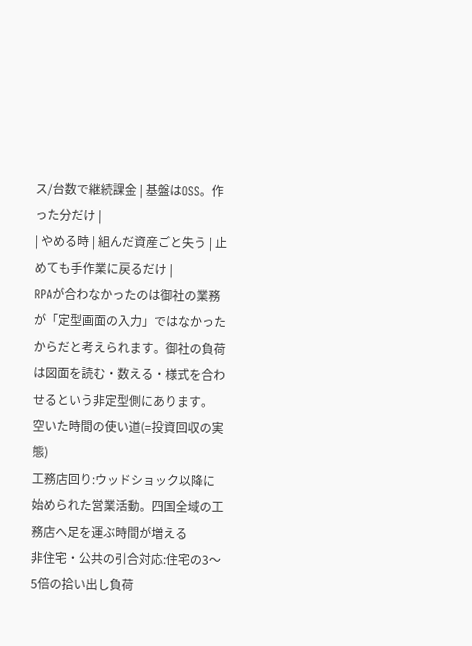ス/台数で継続課金 | 基盤はOSS。作った分だけ |
| やめる時 | 組んだ資産ごと失う | 止めても手作業に戻るだけ |
RPAが合わなかったのは御社の業務が「定型画面の入力」ではなかったからだと考えられます。御社の負荷は図面を読む・数える・様式を合わせるという非定型側にあります。
空いた時間の使い道(=投資回収の実態)
工務店回り:ウッドショック以降に始められた営業活動。四国全域の工務店へ足を運ぶ時間が増える
非住宅・公共の引合対応:住宅の3〜5倍の拾い出し負荷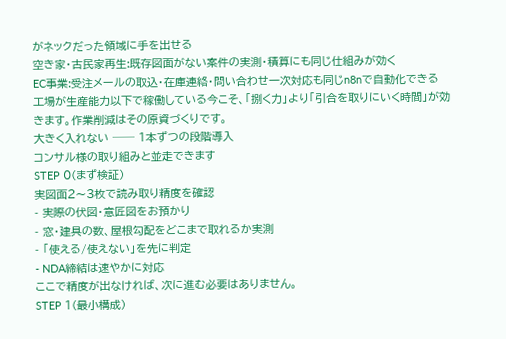がネックだった領域に手を出せる
空き家・古民家再生:既存図面がない案件の実測・積算にも同じ仕組みが効く
EC事業:受注メールの取込・在庫連絡・問い合わせ一次対応も同じn8nで自動化できる
工場が生産能力以下で稼働している今こそ、「捌く力」より「引合を取りにいく時間」が効きます。作業削減はその原資づくりです。
大きく入れない ── 1本ずつの段階導入
コンサル様の取り組みと並走できます
STEP 0(まず検証)
実図面2〜3枚で読み取り精度を確認
- 実際の伏図・意匠図をお預かり
- 窓・建具の数、屋根勾配をどこまで取れるか実測
- 「使える/使えない」を先に判定
- NDA締結は速やかに対応
ここで精度が出なければ、次に進む必要はありません。
STEP 1(最小構成)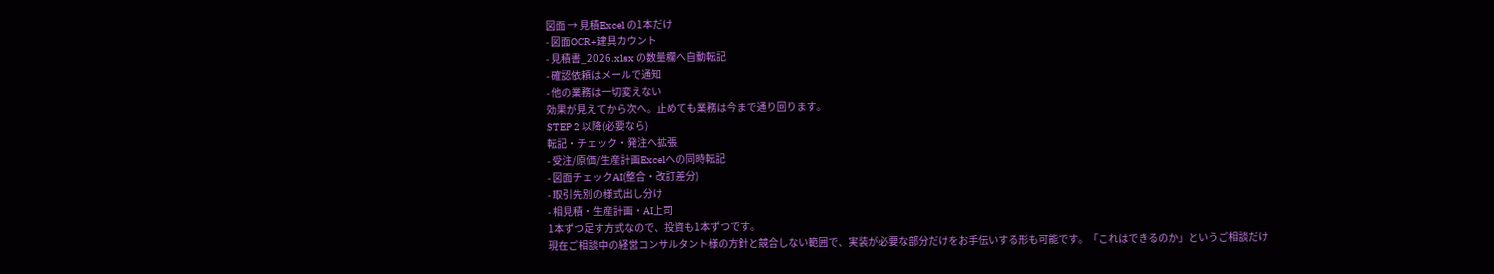図面 → 見積Excel の1本だけ
- 図面OCR+建具カウント
- 見積書_2026.xlsx の数量欄へ自動転記
- 確認依頼はメールで通知
- 他の業務は一切変えない
効果が見えてから次へ。止めても業務は今まで通り回ります。
STEP 2 以降(必要なら)
転記・チェック・発注へ拡張
- 受注/原価/生産計画Excelへの同時転記
- 図面チェックAI(整合・改訂差分)
- 取引先別の様式出し分け
- 相見積・生産計画・AI上司
1本ずつ足す方式なので、投資も1本ずつです。
現在ご相談中の経営コンサルタント様の方針と競合しない範囲で、実装が必要な部分だけをお手伝いする形も可能です。「これはできるのか」というご相談だけ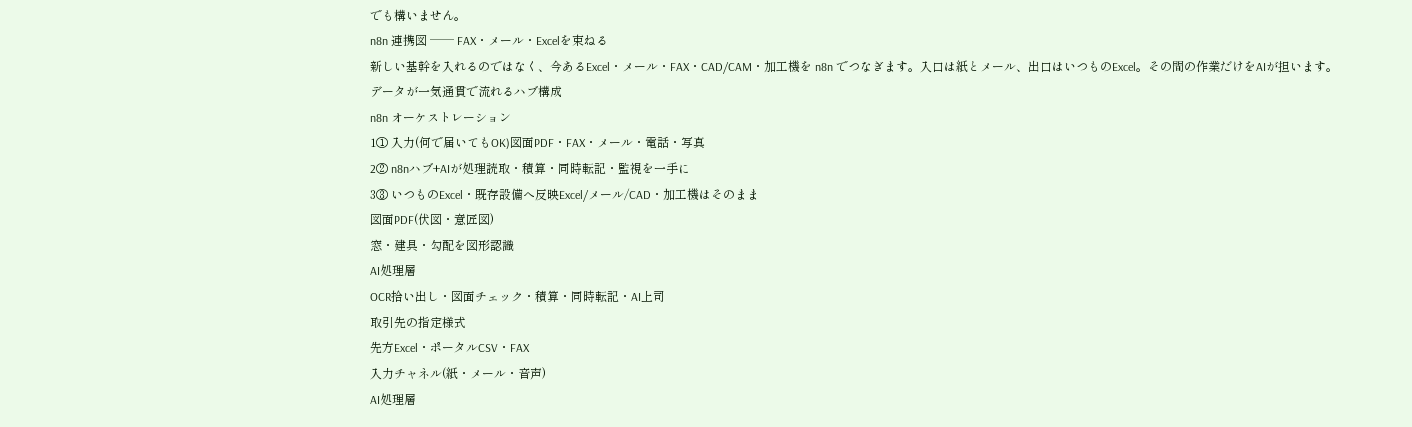でも構いません。
n8n 連携図 ── FAX・メール・Excelを束ねる
新しい基幹を入れるのではなく、今あるExcel・メール・FAX・CAD/CAM・加工機を n8n でつなぎます。入口は紙とメール、出口はいつものExcel。その間の作業だけをAIが担います。
データが一気通貫で流れるハブ構成
n8n オーケストレーション
1① 入力(何で届いてもOK)図面PDF・FAX・メール・電話・写真
2② n8nハブ+AIが処理読取・積算・同時転記・監視を一手に
3③ いつものExcel・既存設備へ反映Excel/メール/CAD・加工機はそのまま
図面PDF(伏図・意匠図)
窓・建具・勾配を図形認識
AI処理層
OCR拾い出し・図面チェック・積算・同時転記・AI上司
取引先の指定様式
先方Excel・ポータルCSV・FAX
入力チャネル(紙・メール・音声)
AI処理層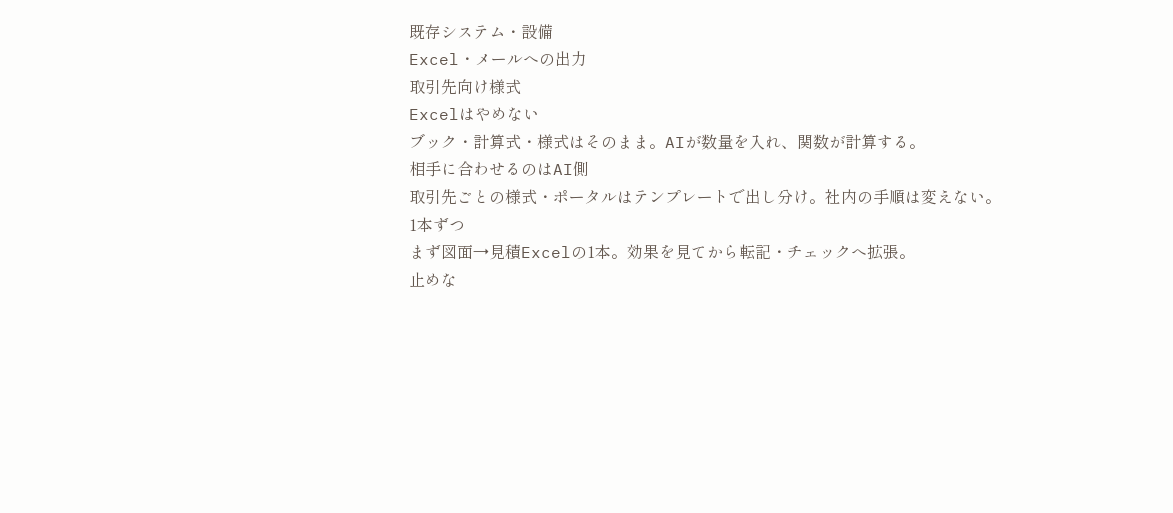既存システム・設備
Excel・メールへの出力
取引先向け様式
Excelはやめない
ブック・計算式・様式はそのまま。AIが数量を入れ、関数が計算する。
相手に合わせるのはAI側
取引先ごとの様式・ポータルはテンプレートで出し分け。社内の手順は変えない。
1本ずつ
まず図面→見積Excelの1本。効果を見てから転記・チェックへ拡張。
止めな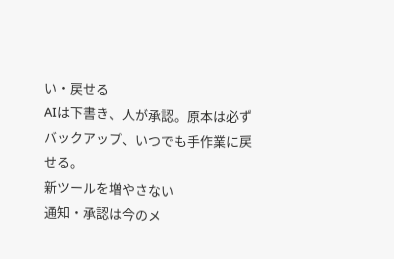い・戻せる
AIは下書き、人が承認。原本は必ずバックアップ、いつでも手作業に戻せる。
新ツールを増やさない
通知・承認は今のメ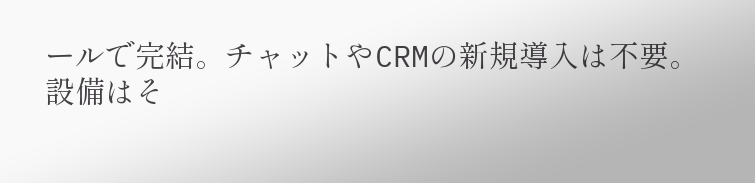ールで完結。チャットやCRMの新規導入は不要。
設備はそ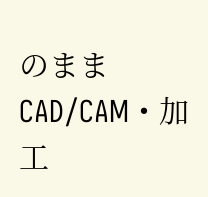のまま
CAD/CAM・加工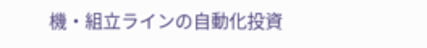機・組立ラインの自動化投資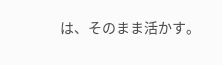は、そのまま活かす。